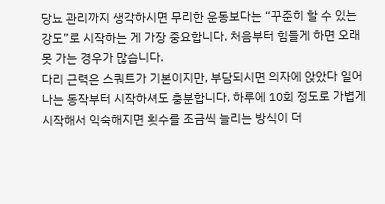당뇨 관리까지 생각하시면 무리한 운동보다는 “꾸준히 할 수 있는 강도”로 시작하는 게 가장 중요합니다. 처음부터 힘들게 하면 오래 못 가는 경우가 많습니다.
다리 근력은 스쿼트가 기본이지만, 부담되시면 의자에 앉았다 일어나는 동작부터 시작하셔도 충분합니다. 하루에 10회 정도로 가볍게 시작해서 익숙해지면 횟수를 조금씩 늘리는 방식이 더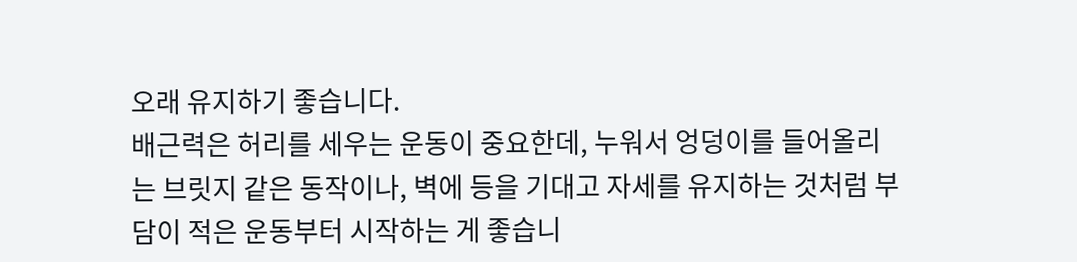오래 유지하기 좋습니다.
배근력은 허리를 세우는 운동이 중요한데, 누워서 엉덩이를 들어올리는 브릿지 같은 동작이나, 벽에 등을 기대고 자세를 유지하는 것처럼 부담이 적은 운동부터 시작하는 게 좋습니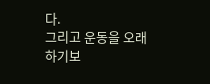다.
그리고 운동을 오래 하기보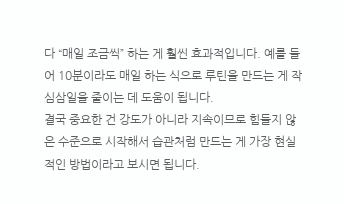다 “매일 조금씩” 하는 게 훨씬 효과적입니다. 예를 들어 10분이라도 매일 하는 식으로 루틴을 만드는 게 작심삼일을 줄이는 데 도움이 됩니다.
결국 중요한 건 강도가 아니라 지속이므로 힘들지 않은 수준으로 시작해서 습관처럼 만드는 게 가장 현실적인 방법이라고 보시면 됩니다.